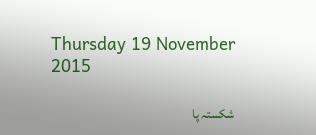Thursday 19 November 2015

شکستہ پا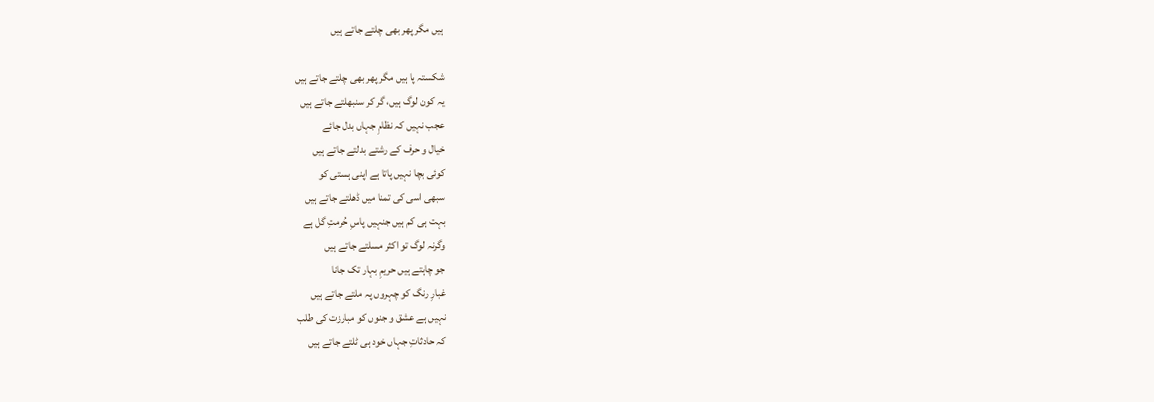ہیں مگر پھر بھی چلتے جاتے ہیں

شکستہ پا ہیں مگر پھر بھی چلتے جاتے ہیں
یہ کون لوگ ہیں، گر کر سنبھلتے جاتے ہیں
عجب نہیں کہ نظامِ جہاں بدل جائے
خیال و حرف کے رشتے بدلتے جاتے ہیں
کوئی بچا نہیں پاتا ہے اپنی ہستی کو
سبھی اسی کی تمنا میں ڈھلتے جاتے ہیں
بہت ہی کم ہیں جنہیں پاسِ حُرمتِ گل ہے
وگرنہ لوگ تو اکثر مسلتے جاتے ہیں
جو چاہتے ہیں حریمِ بہار تک جانا
غبارِ رنگ کو چہروں پہ ملتے جاتے ہیں
نہیں ہے عشق و جنوں کو مبارزت کی طلب
کہ حادثاتِ جہاں خود ہی ٹلتے جاتے ہیں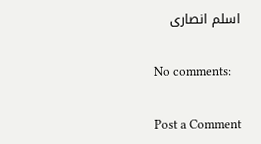اسلم انصاری

No comments:

Post a Comment